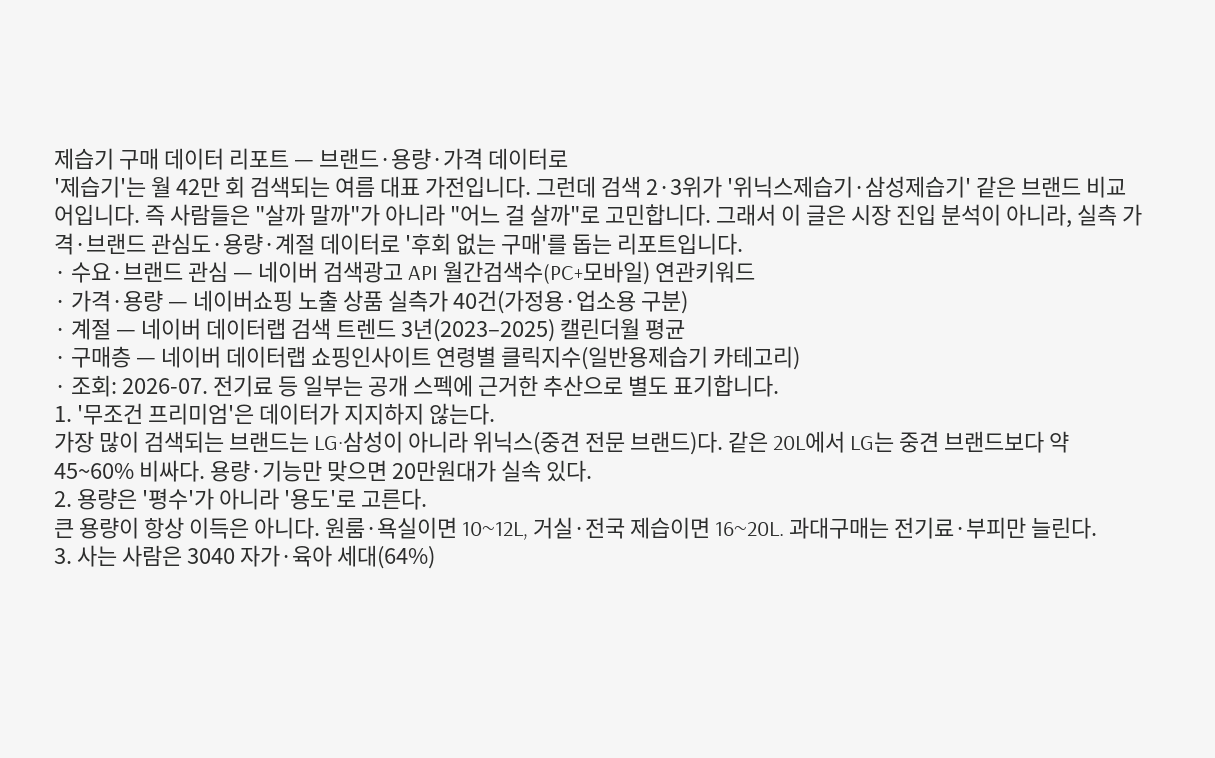제습기 구매 데이터 리포트 — 브랜드·용량·가격 데이터로
'제습기'는 월 42만 회 검색되는 여름 대표 가전입니다. 그런데 검색 2·3위가 '위닉스제습기·삼성제습기' 같은 브랜드 비교어입니다. 즉 사람들은 "살까 말까"가 아니라 "어느 걸 살까"로 고민합니다. 그래서 이 글은 시장 진입 분석이 아니라, 실측 가격·브랜드 관심도·용량·계절 데이터로 '후회 없는 구매'를 돕는 리포트입니다.
· 수요·브랜드 관심 — 네이버 검색광고 API 월간검색수(PC+모바일) 연관키워드
· 가격·용량 — 네이버쇼핑 노출 상품 실측가 40건(가정용·업소용 구분)
· 계절 — 네이버 데이터랩 검색 트렌드 3년(2023–2025) 캘린더월 평균
· 구매층 — 네이버 데이터랩 쇼핑인사이트 연령별 클릭지수(일반용제습기 카테고리)
· 조회: 2026-07. 전기료 등 일부는 공개 스펙에 근거한 추산으로 별도 표기합니다.
1. '무조건 프리미엄'은 데이터가 지지하지 않는다.
가장 많이 검색되는 브랜드는 LG·삼성이 아니라 위닉스(중견 전문 브랜드)다. 같은 20L에서 LG는 중견 브랜드보다 약 45~60% 비싸다. 용량·기능만 맞으면 20만원대가 실속 있다.
2. 용량은 '평수'가 아니라 '용도'로 고른다.
큰 용량이 항상 이득은 아니다. 원룸·욕실이면 10~12L, 거실·전국 제습이면 16~20L. 과대구매는 전기료·부피만 늘린다.
3. 사는 사람은 3040 자가·육아 세대(64%)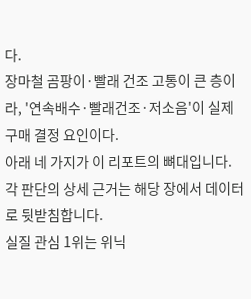다.
장마철 곰팡이·빨래 건조 고통이 큰 층이라, '연속배수·빨래건조·저소음'이 실제 구매 결정 요인이다.
아래 네 가지가 이 리포트의 뼈대입니다. 각 판단의 상세 근거는 해당 장에서 데이터로 뒷받침합니다.
실질 관심 1위는 위닉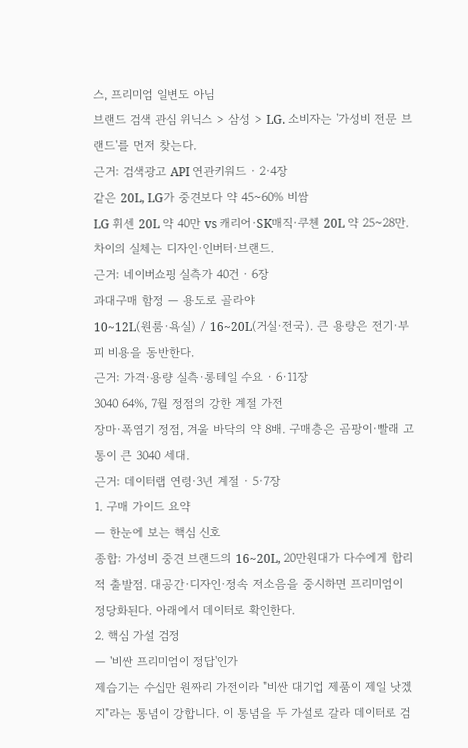스, 프리미엄 일변도 아님
브랜드 검색 관심 위닉스 > 삼성 > LG. 소비자는 '가성비 전문 브랜드'를 먼저 찾는다.
근거: 검색광고 API 연관키워드 · 2·4장
같은 20L, LG가 중견보다 약 45~60% 비쌈
LG 휘센 20L 약 40만 vs 캐리어·SK매직·쿠첸 20L 약 25~28만. 차이의 실체는 디자인·인버터·브랜드.
근거: 네이버쇼핑 실측가 40건 · 6장
과대구매 함정 — 용도로 골라야
10~12L(원룸·욕실) / 16~20L(거실·전국). 큰 용량은 전기·부피 비용을 동반한다.
근거: 가격·용량 실측·롱테일 수요 · 6·11장
3040 64%, 7월 정점의 강한 계절 가전
장마·폭염기 정점, 겨울 바닥의 약 8배. 구매층은 곰팡이·빨래 고통이 큰 3040 세대.
근거: 데이터랩 연령·3년 계절 · 5·7장
1. 구매 가이드 요약
— 한눈에 보는 핵심 신호
종합: 가성비 중견 브랜드의 16~20L, 20만원대가 다수에게 합리적 출발점. 대공간·디자인·정속 저소음을 중시하면 프리미엄이 정당화된다. 아래에서 데이터로 확인한다.
2. 핵심 가설 검정
— '비싼 프리미엄이 정답'인가
제습기는 수십만 원짜리 가전이라 "비싼 대기업 제품이 제일 낫겠지"라는 통념이 강합니다. 이 통념을 두 가설로 갈라 데이터로 검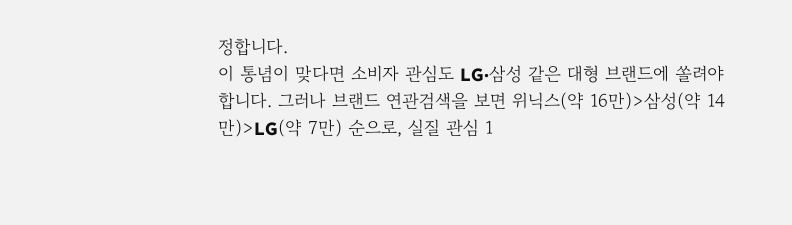정합니다.
이 통념이 맞다면 소비자 관심도 LG·삼성 같은 대형 브랜드에 쏠려야 합니다. 그러나 브랜드 연관검색을 보면 위닉스(약 16만)>삼성(약 14만)>LG(약 7만) 순으로, 실질 관심 1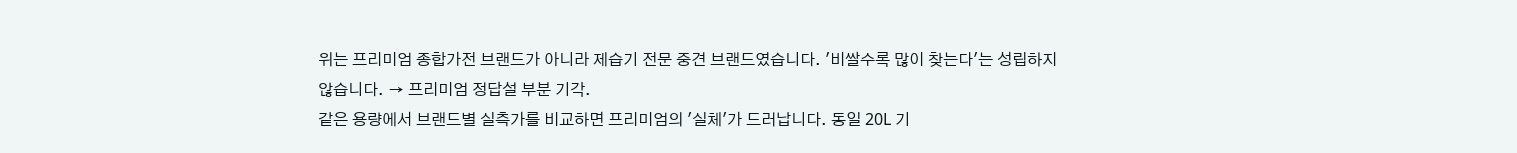위는 프리미엄 종합가전 브랜드가 아니라 제습기 전문 중견 브랜드였습니다. '비쌀수록 많이 찾는다'는 성립하지 않습니다. → 프리미엄 정답설 부분 기각.
같은 용량에서 브랜드별 실측가를 비교하면 프리미엄의 '실체'가 드러납니다. 동일 20L 기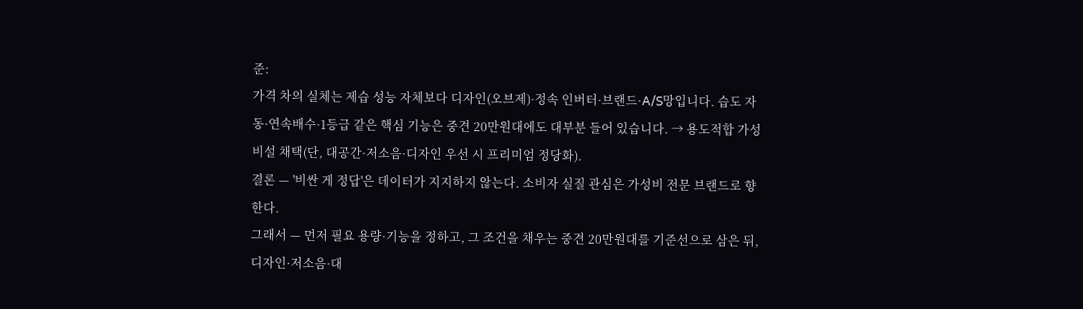준:
가격 차의 실체는 제습 성능 자체보다 디자인(오브제)·정속 인버터·브랜드·A/S망입니다. 습도 자동·연속배수·1등급 같은 핵심 기능은 중견 20만원대에도 대부분 들어 있습니다. → 용도적합 가성비설 채택(단, 대공간·저소음·디자인 우선 시 프리미엄 정당화).
결론 — '비싼 게 정답'은 데이터가 지지하지 않는다. 소비자 실질 관심은 가성비 전문 브랜드로 향한다.
그래서 — 먼저 필요 용량·기능을 정하고, 그 조건을 채우는 중견 20만원대를 기준선으로 삼은 뒤, 디자인·저소음·대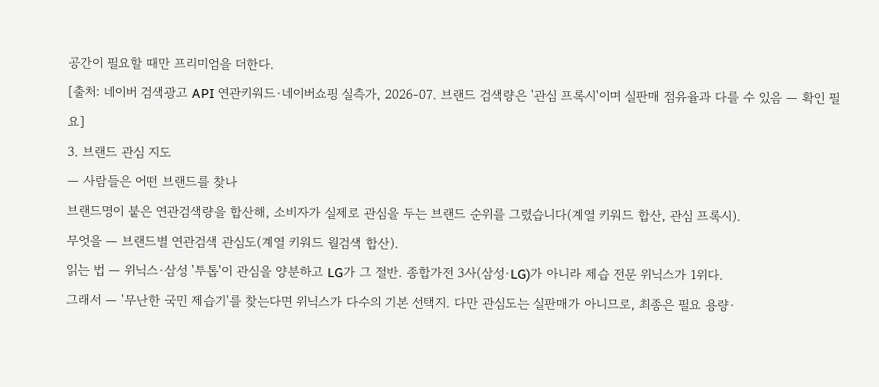공간이 필요할 때만 프리미엄을 더한다.
[출처: 네이버 검색광고 API 연관키워드·네이버쇼핑 실측가, 2026-07. 브랜드 검색량은 '관심 프록시'이며 실판매 점유율과 다를 수 있음 — 확인 필요]
3. 브랜드 관심 지도
— 사람들은 어떤 브랜드를 찾나
브랜드명이 붙은 연관검색량을 합산해, 소비자가 실제로 관심을 두는 브랜드 순위를 그렸습니다(계열 키워드 합산, 관심 프록시).
무엇을 — 브랜드별 연관검색 관심도(계열 키워드 월검색 합산).
읽는 법 — 위닉스·삼성 '투톱'이 관심을 양분하고 LG가 그 절반. 종합가전 3사(삼성·LG)가 아니라 제습 전문 위닉스가 1위다.
그래서 — '무난한 국민 제습기'를 찾는다면 위닉스가 다수의 기본 선택지. 다만 관심도는 실판매가 아니므로, 최종은 필요 용량·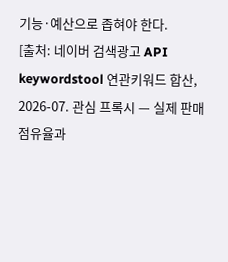기능·예산으로 좁혀야 한다.
[출처: 네이버 검색광고 API keywordstool 연관키워드 합산, 2026-07. 관심 프록시 — 실제 판매 점유율과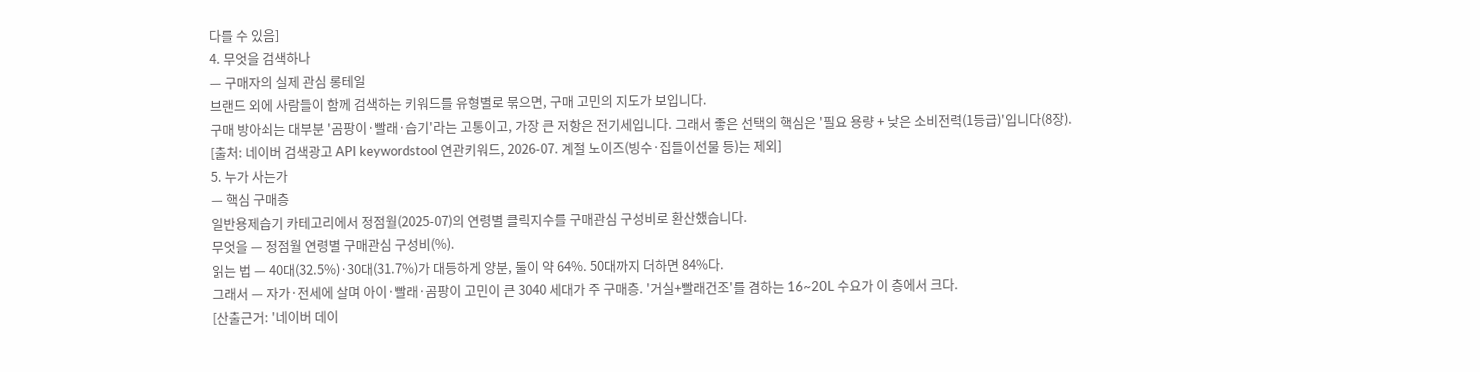다를 수 있음]
4. 무엇을 검색하나
— 구매자의 실제 관심 롱테일
브랜드 외에 사람들이 함께 검색하는 키워드를 유형별로 묶으면, 구매 고민의 지도가 보입니다.
구매 방아쇠는 대부분 '곰팡이·빨래·습기'라는 고통이고, 가장 큰 저항은 전기세입니다. 그래서 좋은 선택의 핵심은 '필요 용량 + 낮은 소비전력(1등급)'입니다(8장).
[출처: 네이버 검색광고 API keywordstool 연관키워드, 2026-07. 계절 노이즈(빙수·집들이선물 등)는 제외]
5. 누가 사는가
— 핵심 구매층
일반용제습기 카테고리에서 정점월(2025-07)의 연령별 클릭지수를 구매관심 구성비로 환산했습니다.
무엇을 — 정점월 연령별 구매관심 구성비(%).
읽는 법 — 40대(32.5%)·30대(31.7%)가 대등하게 양분, 둘이 약 64%. 50대까지 더하면 84%다.
그래서 — 자가·전세에 살며 아이·빨래·곰팡이 고민이 큰 3040 세대가 주 구매층. '거실+빨래건조'를 겸하는 16~20L 수요가 이 층에서 크다.
[산출근거: '네이버 데이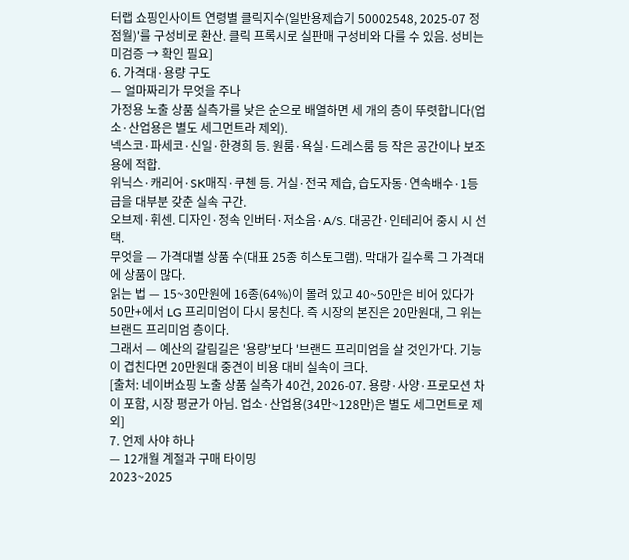터랩 쇼핑인사이트 연령별 클릭지수(일반용제습기 50002548, 2025-07 정점월)'를 구성비로 환산. 클릭 프록시로 실판매 구성비와 다를 수 있음. 성비는 미검증 → 확인 필요]
6. 가격대·용량 구도
— 얼마짜리가 무엇을 주나
가정용 노출 상품 실측가를 낮은 순으로 배열하면 세 개의 층이 뚜렷합니다(업소·산업용은 별도 세그먼트라 제외).
넥스코·파세코·신일·한경희 등. 원룸·욕실·드레스룸 등 작은 공간이나 보조용에 적합.
위닉스·캐리어·SK매직·쿠첸 등. 거실·전국 제습, 습도자동·연속배수·1등급을 대부분 갖춘 실속 구간.
오브제·휘센. 디자인·정속 인버터·저소음·A/S. 대공간·인테리어 중시 시 선택.
무엇을 — 가격대별 상품 수(대표 25종 히스토그램). 막대가 길수록 그 가격대에 상품이 많다.
읽는 법 — 15~30만원에 16종(64%)이 몰려 있고 40~50만은 비어 있다가 50만+에서 LG 프리미엄이 다시 뭉친다. 즉 시장의 본진은 20만원대, 그 위는 브랜드 프리미엄 층이다.
그래서 — 예산의 갈림길은 '용량'보다 '브랜드 프리미엄을 살 것인가'다. 기능이 겹친다면 20만원대 중견이 비용 대비 실속이 크다.
[출처: 네이버쇼핑 노출 상품 실측가 40건, 2026-07. 용량·사양·프로모션 차이 포함, 시장 평균가 아님. 업소·산업용(34만~128만)은 별도 세그먼트로 제외]
7. 언제 사야 하나
— 12개월 계절과 구매 타이밍
2023~2025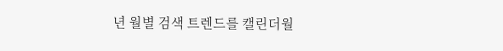년 월별 검색 트렌드를 캘린더월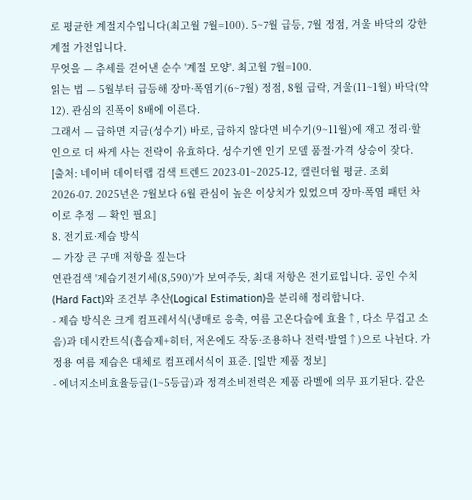로 평균한 계절지수입니다(최고월 7월=100). 5~7월 급등, 7월 정점, 겨울 바닥의 강한 계절 가전입니다.
무엇을 — 추세를 걷어낸 순수 '계절 모양'. 최고월 7월=100.
읽는 법 — 5월부터 급등해 장마·폭염기(6~7월) 정점, 8월 급락, 겨울(11~1월) 바닥(약 12). 관심의 진폭이 8배에 이른다.
그래서 — 급하면 지금(성수기) 바로, 급하지 않다면 비수기(9~11월)에 재고 정리·할인으로 더 싸게 사는 전략이 유효하다. 성수기엔 인기 모델 품절·가격 상승이 잦다.
[출처: 네이버 데이터랩 검색 트렌드 2023-01~2025-12, 캘린더월 평균. 조회 2026-07. 2025년은 7월보다 6월 관심이 높은 이상치가 있었으며 장마·폭염 패턴 차이로 추정 — 확인 필요]
8. 전기료·제습 방식
— 가장 큰 구매 저항을 짚는다
연관검색 '제습기전기세(8,590)'가 보여주듯, 최대 저항은 전기료입니다. 공인 수치(Hard Fact)와 조건부 추산(Logical Estimation)을 분리해 정리합니다.
- 제습 방식은 크게 컴프레서식(냉매로 응축, 여름 고온다습에 효율↑, 다소 무겁고 소음)과 데시칸트식(흡습제+히터, 저온에도 작동·조용하나 전력·발열↑)으로 나뉜다. 가정용 여름 제습은 대체로 컴프레서식이 표준. [일반 제품 정보]
- 에너지소비효율등급(1~5등급)과 정격소비전력은 제품 라벨에 의무 표기된다. 같은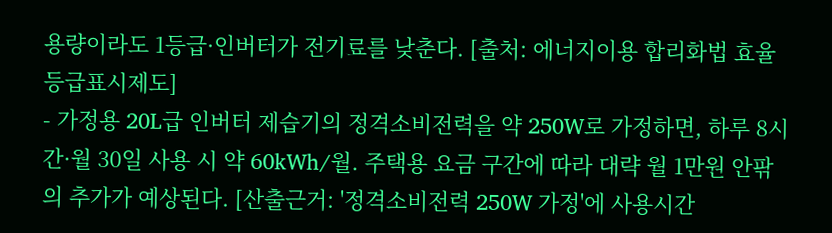용량이라도 1등급·인버터가 전기료를 낮춘다. [출처: 에너지이용 합리화법 효율등급표시제도]
- 가정용 20L급 인버터 제습기의 정격소비전력을 약 250W로 가정하면, 하루 8시간·월 30일 사용 시 약 60kWh/월. 주택용 요금 구간에 따라 대략 월 1만원 안팎의 추가가 예상된다. [산출근거: '정격소비전력 250W 가정'에 사용시간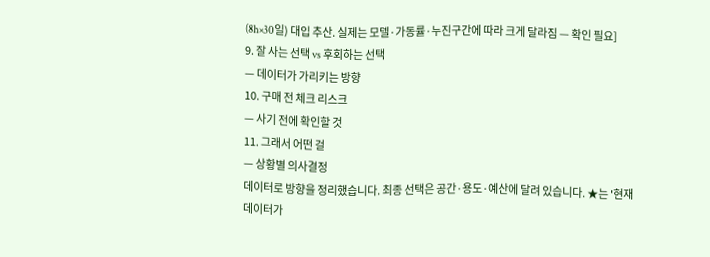(8h×30일) 대입 추산. 실제는 모델·가동률·누진구간에 따라 크게 달라짐 — 확인 필요]
9. 잘 사는 선택 vs 후회하는 선택
— 데이터가 가리키는 방향
10. 구매 전 체크 리스크
— 사기 전에 확인할 것
11. 그래서 어떤 걸
— 상황별 의사결정
데이터로 방향을 정리했습니다. 최종 선택은 공간·용도·예산에 달려 있습니다. ★는 '현재 데이터가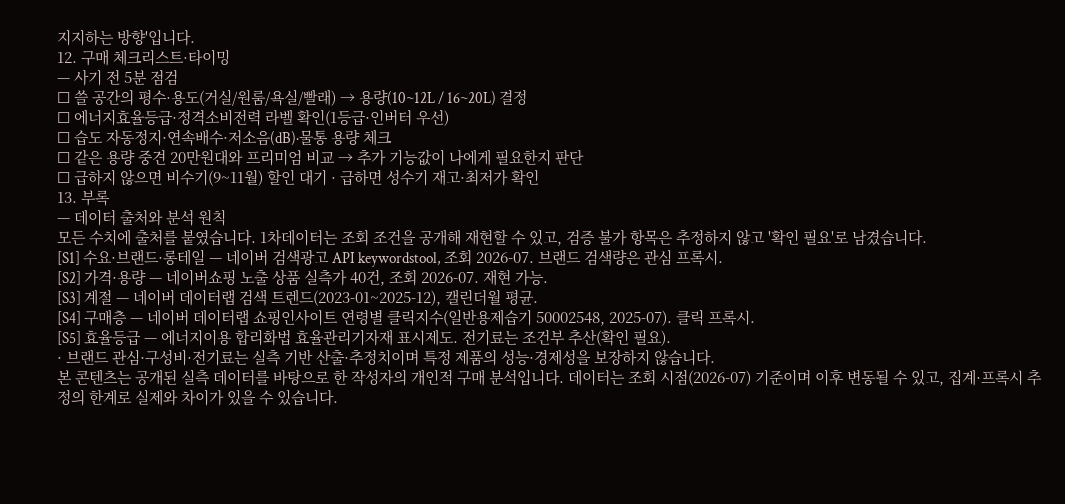지지하는 방향'입니다.
12. 구매 체크리스트·타이밍
— 사기 전 5분 점검
☐ 쓸 공간의 평수·용도(거실/원룸/욕실/빨래) → 용량(10~12L / 16~20L) 결정
☐ 에너지효율등급·정격소비전력 라벨 확인(1등급·인버터 우선)
☐ 습도 자동정지·연속배수·저소음(dB)·물통 용량 체크
☐ 같은 용량 중견 20만원대와 프리미엄 비교 → 추가 기능값이 나에게 필요한지 판단
☐ 급하지 않으면 비수기(9~11월) 할인 대기 · 급하면 성수기 재고·최저가 확인
13. 부록
— 데이터 출처와 분석 원칙
모든 수치에 출처를 붙였습니다. 1차데이터는 조회 조건을 공개해 재현할 수 있고, 검증 불가 항목은 추정하지 않고 '확인 필요'로 남겼습니다.
[S1] 수요·브랜드·롱테일 — 네이버 검색광고 API keywordstool, 조회 2026-07. 브랜드 검색량은 관심 프록시.
[S2] 가격·용량 — 네이버쇼핑 노출 상품 실측가 40건, 조회 2026-07. 재현 가능.
[S3] 계절 — 네이버 데이터랩 검색 트렌드(2023-01~2025-12), 캘린더월 평균.
[S4] 구매층 — 네이버 데이터랩 쇼핑인사이트 연령별 클릭지수(일반용제습기 50002548, 2025-07). 클릭 프록시.
[S5] 효율등급 — 에너지이용 합리화법 효율관리기자재 표시제도. 전기료는 조건부 추산(확인 필요).
· 브랜드 관심·구성비·전기료는 실측 기반 산출·추정치이며 특정 제품의 성능·경제성을 보장하지 않습니다.
본 콘텐츠는 공개된 실측 데이터를 바탕으로 한 작성자의 개인적 구매 분석입니다. 데이터는 조회 시점(2026-07) 기준이며 이후 변동될 수 있고, 집계·프록시 추정의 한계로 실제와 차이가 있을 수 있습니다.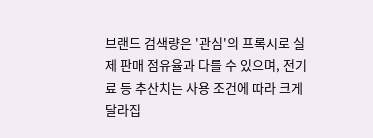브랜드 검색량은 '관심'의 프록시로 실제 판매 점유율과 다를 수 있으며, 전기료 등 추산치는 사용 조건에 따라 크게 달라집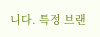니다. 특정 브랜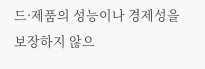드·제품의 성능이나 경제성을 보장하지 않으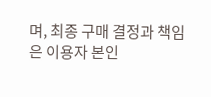며, 최종 구매 결정과 책임은 이용자 본인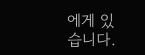에게 있습니다.